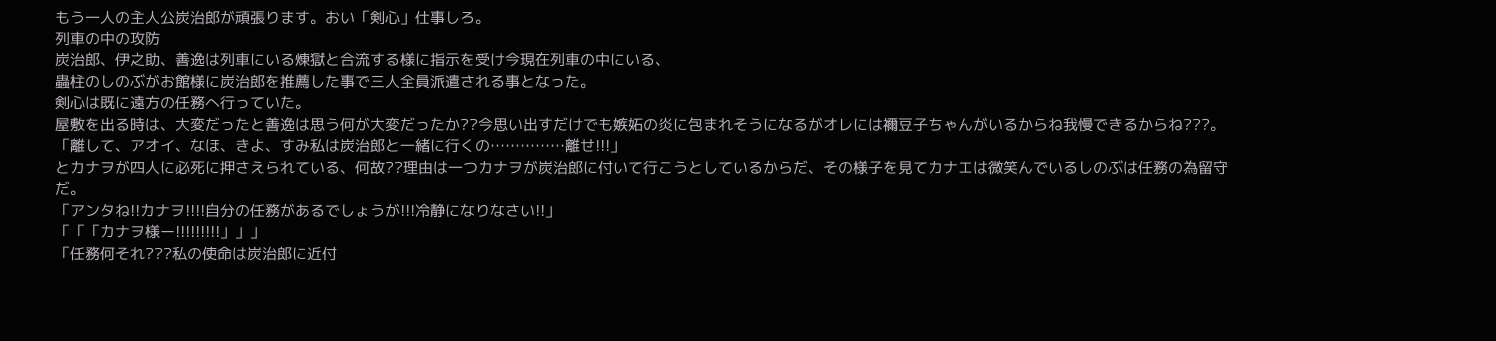もう一人の主人公炭治郎が頑張ります。おい「剣心」仕事しろ。
列車の中の攻防
炭治郎、伊之助、善逸は列車にいる煉獄と合流する様に指示を受け今現在列車の中にいる、
蟲柱のしのぶがお館様に炭治郎を推薦した事で三人全員派遣される事となった。
剣心は既に遠方の任務へ行っていた。
屋敷を出る時は、大変だったと善逸は思う何が大変だったか??今思い出すだけでも嫉妬の炎に包まれそうになるがオレには禰豆子ちゃんがいるからね我慢できるからね???。
「離して、アオイ、なほ、きよ、すみ私は炭治郎と一緒に行くの……………離せ!!!」
とカナヲが四人に必死に押さえられている、何故??理由は一つカナヲが炭治郎に付いて行こうとしているからだ、その様子を見てカナエは微笑んでいるしのぶは任務の為留守だ。
「アンタね!!カナヲ!!!!自分の任務があるでしょうが!!!冷静になりなさい!!」
「「「カナヲ様ー!!!!!!!!!」」」
「任務何それ???私の使命は炭治郎に近付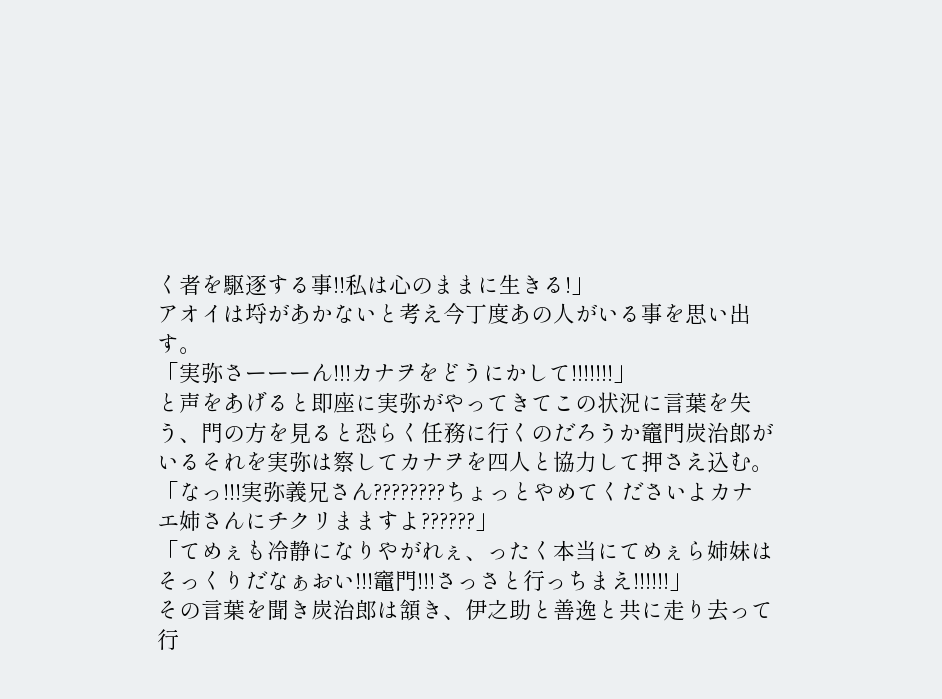く者を駆逐する事!!私は心のままに生きる!」
アオイは埒があかないと考え今丁度あの人がいる事を思い出す。
「実弥さーーーん!!!カナヲをどうにかして!!!!!!!」
と声をあげると即座に実弥がやってきてこの状況に言葉を失う、門の方を見ると恐らく任務に行くのだろうか竈門炭治郎がいるそれを実弥は察してカナヲを四人と協力して押さえ込む。
「なっ!!!実弥義兄さん????????ちょっとやめてくださいよカナエ姉さんにチクリまますよ??????」
「てめぇも冷静になりやがれぇ、ったく本当にてめぇら姉妹はそっくりだなぁおい!!!竈門!!!さっさと行っちまえ!!!!!!」
その言葉を聞き炭治郎は頷き、伊之助と善逸と共に走り去って行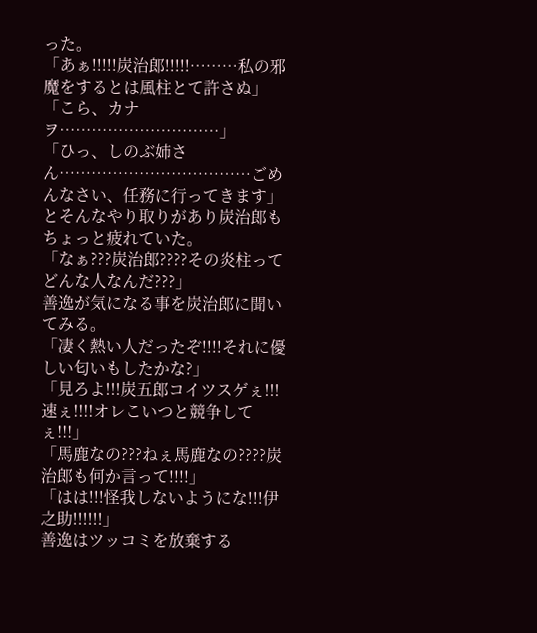った。
「あぁ!!!!!炭治郎!!!!!………私の邪魔をするとは風柱とて許さぬ」
「こら、カナヲ…………………………」
「ひっ、しのぶ姉さん………………………………ごめんなさい、任務に行ってきます」
とそんなやり取りがあり炭治郎もちょっと疲れていた。
「なぁ???炭治郎????その炎柱ってどんな人なんだ???」
善逸が気になる事を炭治郎に聞いてみる。
「凄く熱い人だったぞ!!!!それに優しい匂いもしたかな?」
「見ろよ!!!炭五郎コイツスゲぇ!!!速ぇ!!!!オレこいつと競争してぇ!!!」
「馬鹿なの???ねぇ馬鹿なの????炭治郎も何か言って!!!!」
「はは!!!怪我しないようにな!!!伊之助!!!!!!」
善逸はツッコミを放棄する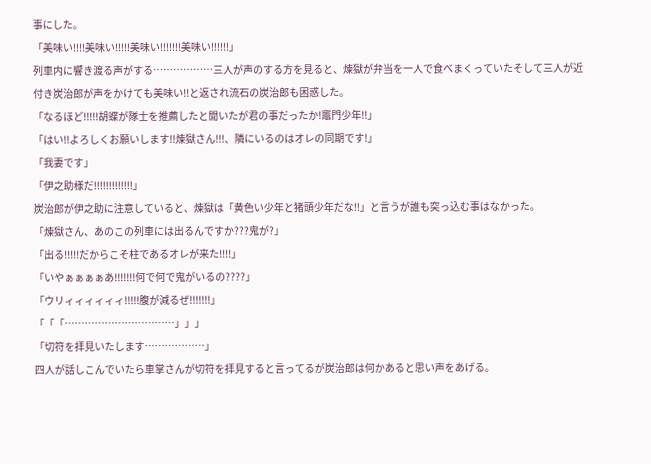事にした。
「美味い!!!!美味い!!!!!美味い!!!!!!!美味い!!!!!!」
列車内に響き渡る声がする………………三人が声のする方を見ると、煉獄が弁当を一人で食べまくっていたそして三人が近付き炭治郎が声をかけても美味い!!と返され流石の炭治郎も困惑した。
「なるほど!!!!!胡蝶が隊士を推薦したと聞いたが君の事だったか!竈門少年!!」
「はい!!よろしくお願いします!!煉獄さん!!!、隣にいるのはオレの同期です!」
「我妻です」
「伊之助様だ!!!!!!!!!!!!!」
炭治郎が伊之助に注意していると、煉獄は「黄色い少年と猪頭少年だな!!」と言うが誰も突っ込む事はなかった。
「煉獄さん、あのこの列車には出るんですか???鬼が?」
「出る!!!!!だからこそ柱であるオレが来た!!!!」
「いやぁぁぁぁあ!!!!!!!何で何で鬼がいるの????」
「ウリィィィィィィ!!!!!腹が減るぜ!!!!!!!」
「「「……………………………」」」
「切符を拝見いたします………………」
四人が話しこんでいたら車掌さんが切符を拝見すると言ってるが炭治郎は何かあると思い声をあげる。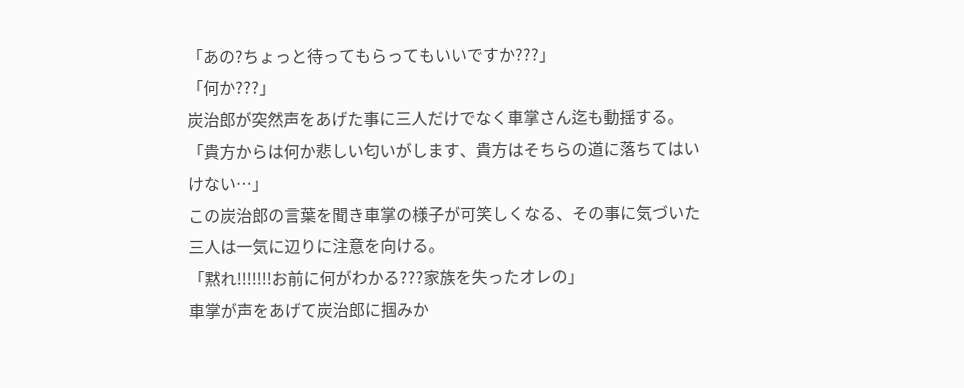「あの?ちょっと待ってもらってもいいですか???」
「何か???」
炭治郎が突然声をあげた事に三人だけでなく車掌さん迄も動揺する。
「貴方からは何か悲しい匂いがします、貴方はそちらの道に落ちてはいけない…」
この炭治郎の言葉を聞き車掌の様子が可笑しくなる、その事に気づいた三人は一気に辺りに注意を向ける。
「黙れ!!!!!!!お前に何がわかる???家族を失ったオレの」
車掌が声をあげて炭治郎に掴みか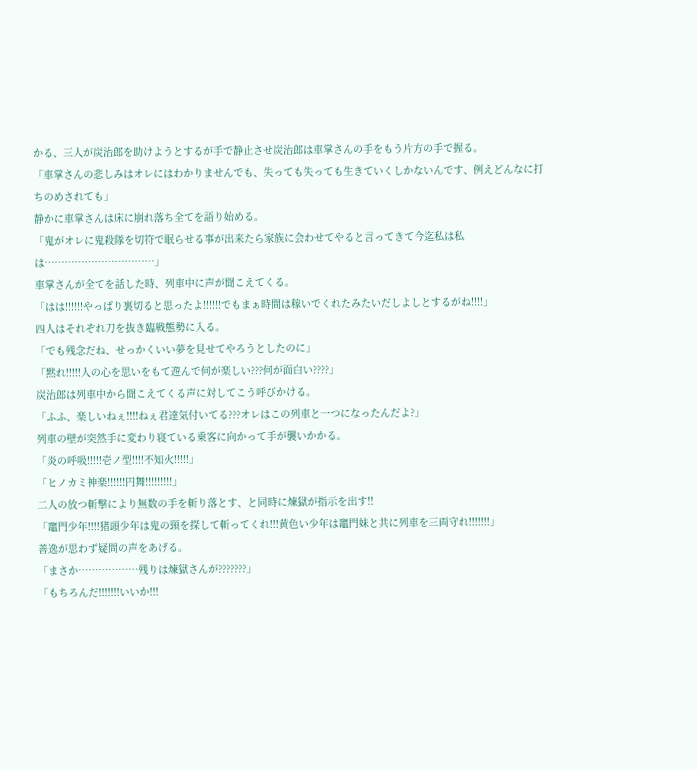かる、三人が炭治郎を助けようとするが手で静止させ炭治郎は車掌さんの手をもう片方の手で握る。
「車掌さんの悲しみはオレにはわかりませんでも、失っても失っても生きていくしかないんです、例えどんなに打ちのめされても」
静かに車掌さんは床に崩れ落ち全てを語り始める。
「鬼がオレに鬼殺隊を切符で眠らせる事が出来たら家族に会わせてやると言ってきて今迄私は私は……………………………」
車掌さんが全てを話した時、列車中に声が聞こえてくる。
「はは!!!!!!やっぱり裏切ると思ったよ!!!!!!でもまぁ時間は稼いでくれたみたいだしよしとするがね!!!!」
四人はそれぞれ刀を抜き臨戦態勢に入る。
「でも残念だね、せっかくいい夢を見せてやろうとしたのに」
「黙れ!!!!!人の心を思いをもて遊んで何が楽しい???何が面白い????」
炭治郎は列車中から聞こえてくる声に対してこう呼びかける。
「ふふ、楽しいねぇ!!!!ねぇ君達気付いてる???オレはこの列車と一つになったんだよ?」
列車の壁が突然手に変わり寝ている乗客に向かって手が襲いかかる。
「炎の呼吸!!!!!壱ノ型!!!!不知火!!!!!」
「ヒノカミ神楽!!!!!!円舞!!!!!!!!!」
二人の放つ斬撃により無数の手を斬り落とす、と同時に煉獄が指示を出す!!
「竈門少年!!!!猪頭少年は鬼の頸を探して斬ってくれ!!!黄色い少年は竈門妹と共に列車を三両守れ!!!!!!!」
善逸が思わず疑問の声をあげる。
「まさか………………残りは煉獄さんが???????」
「もちろんだ!!!!!!!いいか!!!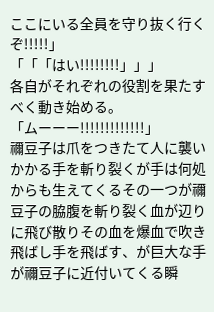ここにいる全員を守り抜く行くぞ!!!!!」
「「「はい!!!!!!!!」」」
各自がそれぞれの役割を果たすべく動き始める。
「ムーーー!!!!!!!!!!!!!」
禰豆子は爪をつきたて人に襲いかかる手を斬り裂くが手は何処からも生えてくるその一つが禰豆子の脇腹を斬り裂く血が辺りに飛び散りその血を爆血で吹き飛ばし手を飛ばす、が巨大な手が禰豆子に近付いてくる瞬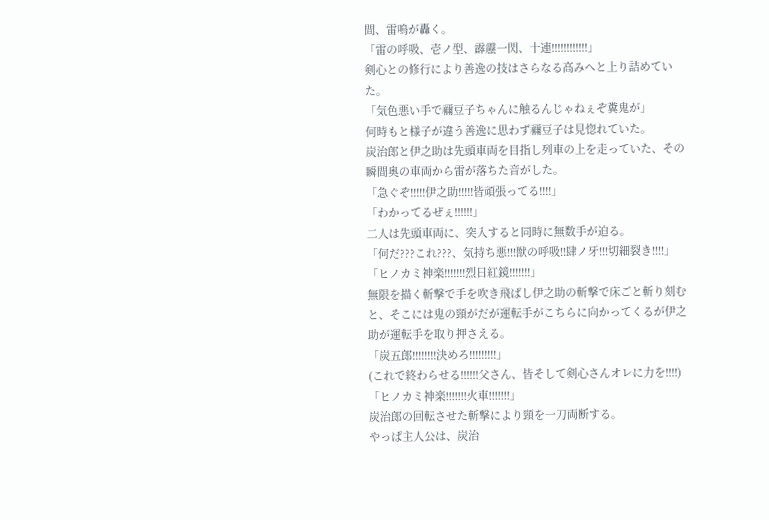間、雷鳴が轟く。
「雷の呼吸、壱ノ型、霹靂一閃、十連!!!!!!!!!!!!」
剣心との修行により善逸の技はさらなる高みへと上り詰めていた。
「気色悪い手で禰豆子ちゃんに触るんじゃねぇぞ糞鬼が」
何時もと様子が違う善逸に思わず禰豆子は見惚れていた。
炭治郎と伊之助は先頭車両を目指し列車の上を走っていた、その瞬間奥の車両から雷が落ちた音がした。
「急ぐぞ!!!!!伊之助!!!!!皆頑張ってる!!!!」
「わかってるぜぇ!!!!!!」
二人は先頭車両に、突入すると同時に無数手が迫る。
「何だ???これ???、気持ち悪!!!獣の呼吸!!肆ノ牙!!!切細裂き!!!!」
「ヒノカミ神楽!!!!!!!烈日紅鏡!!!!!!!」
無限を描く斬撃で手を吹き飛ばし伊之助の斬撃で床ごと斬り刻むと、そこには鬼の頸がだが運転手がこちらに向かってくるが伊之助が運転手を取り押さえる。
「炭五郎!!!!!!!!決めろ!!!!!!!!!」
(これで終わらせる!!!!!!父さん、皆そして剣心さんオレに力を!!!!)
「ヒノカミ神楽!!!!!!!火車!!!!!!!」
炭治郎の回転させた斬撃により頸を一刀両断する。
やっぱ主人公は、炭治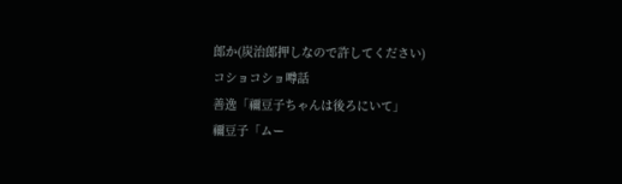郎か(炭治郎押しなので許してください)
コショコショ噂話
善逸「禰豆子ちゃんは後ろにいて」
禰豆子「ムー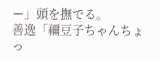ー」頭を撫でる。
善逸「禰豆子ちゃんちょっ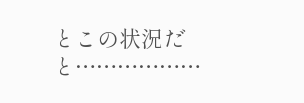とこの状況だと………………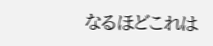なるほどこれは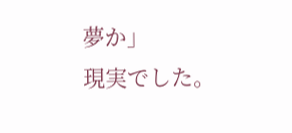夢か」
現実でした。